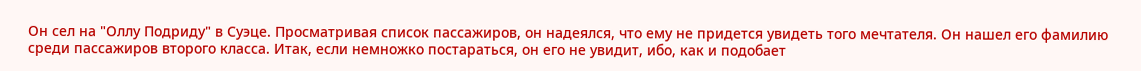Он сел на "Оллу Подриду" в Суэце. Просматривая список пассажиров, он надеялся, что ему не придется увидеть того мечтателя. Он нашел его фамилию среди пассажиров второго класса. Итак, если немножко постараться, он его не увидит, ибо, как и подобает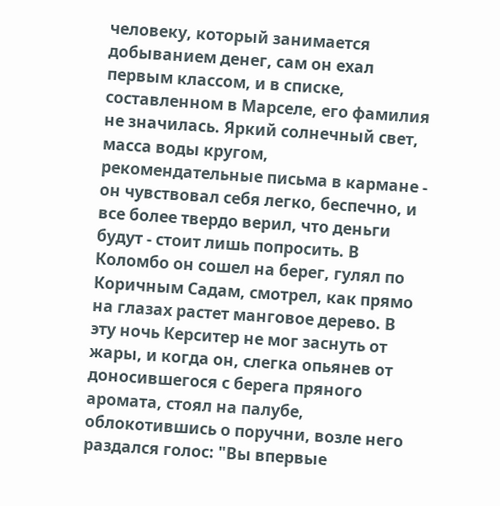человеку, который занимается добыванием денег, сам он ехал первым классом, и в списке, составленном в Марселе, его фамилия не значилась. Яркий солнечный свет, масса воды кругом, рекомендательные письма в кармане - он чувствовал себя легко, беспечно, и все более твердо верил, что деньги будут - стоит лишь попросить. В Коломбо он сошел на берег, гулял по Коричным Садам, смотрел, как прямо на глазах растет манговое дерево. В эту ночь Керситер не мог заснуть от жары, и когда он, слегка опьянев от доносившегося с берега пряного аромата, стоял на палубе, облокотившись о поручни, возле него раздался голос: "Вы впервые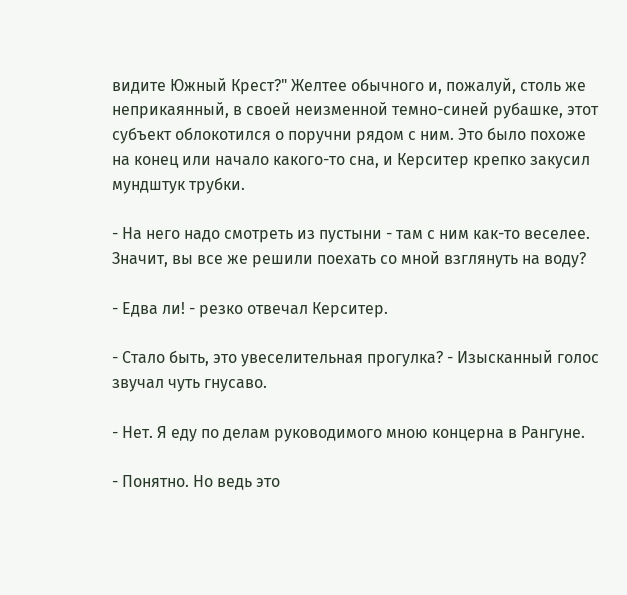видите Южный Крест?" Желтее обычного и, пожалуй, столь же неприкаянный, в своей неизменной темно-синей рубашке, этот субъект облокотился о поручни рядом с ним. Это было похоже на конец или начало какого-то сна, и Керситер крепко закусил мундштук трубки.

- На него надо смотреть из пустыни - там с ним как-то веселее. Значит, вы все же решили поехать со мной взглянуть на воду?

- Едва ли! - резко отвечал Керситер.

- Стало быть, это увеселительная прогулка? - Изысканный голос звучал чуть гнусаво.

- Нет. Я еду по делам руководимого мною концерна в Рангуне.

- Понятно. Но ведь это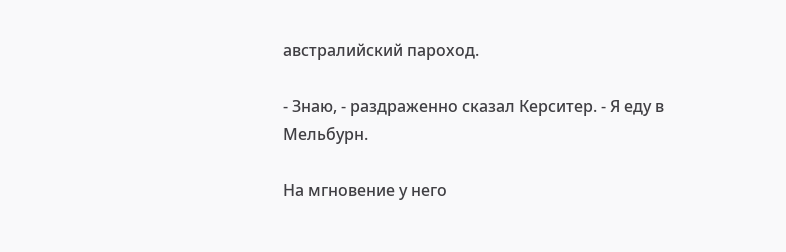австралийский пароход.

- Знаю, - раздраженно сказал Керситер. - Я еду в Мельбурн.

На мгновение у него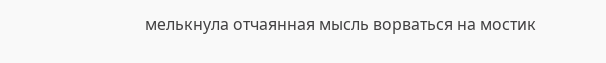мелькнула отчаянная мысль ворваться на мостик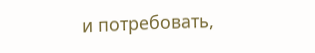и потребовать,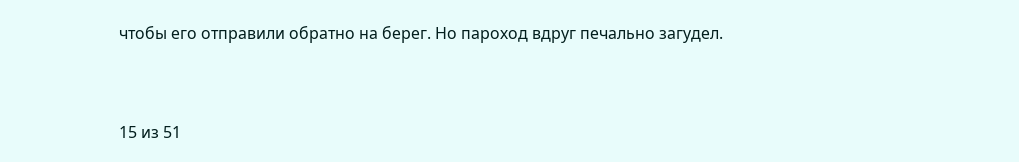чтобы его отправили обратно на берег. Но пароход вдруг печально загудел.



15 из 51